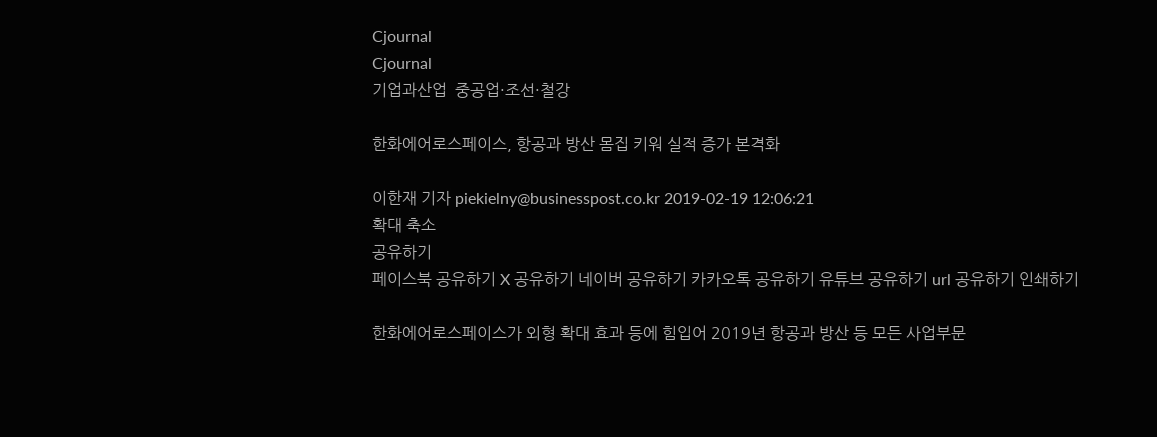Cjournal
Cjournal
기업과산업  중공업·조선·철강

한화에어로스페이스, 항공과 방산 몸집 키워 실적 증가 본격화

이한재 기자 piekielny@businesspost.co.kr 2019-02-19 12:06:21
확대 축소
공유하기
페이스북 공유하기 X 공유하기 네이버 공유하기 카카오톡 공유하기 유튜브 공유하기 url 공유하기 인쇄하기

한화에어로스페이스가 외형 확대 효과 등에 힘입어 2019년 항공과 방산 등 모든 사업부문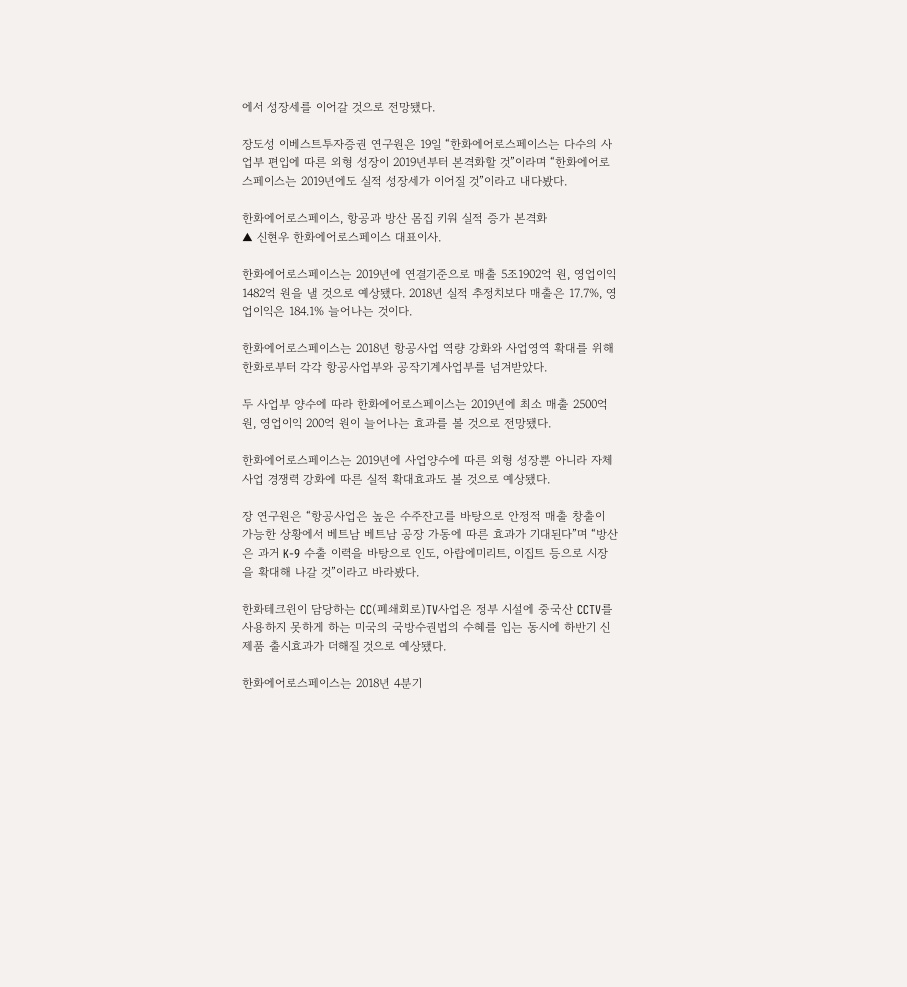에서 성장세를 이어갈 것으로 전망됐다.

장도성 이베스트투자증권 연구원은 19일 “한화에어로스페이스는 다수의 사업부 편입에 따른 외형 성장이 2019년부터 본격화할 것”이라며 “한화에어로스페이스는 2019년에도 실적 성장세가 이어질 것”이라고 내다봤다.

한화에어로스페이스, 항공과 방산 몸집 키워 실적 증가 본격화
▲ 신현우 한화에어로스페이스 대표이사.

한화에어로스페이스는 2019년에 연결기준으로 매출 5조1902억 원, 영업이익 1482억 원을 낼 것으로 예상됐다. 2018년 실적 추정치보다 매출은 17.7%, 영업이익은 184.1% 늘어나는 것이다.

한화에어로스페이스는 2018년 항공사업 역량 강화와 사업영역 확대를 위해 한화로부터 각각 항공사업부와 공작기계사업부를 넘겨받았다.

두 사업부 양수에 따라 한화에어로스페이스는 2019년에 최소 매출 2500억 원, 영업이익 200억 원이 늘어나는 효과를 볼 것으로 전망됐다.

한화에어로스페이스는 2019년에 사업양수에 따른 외형 성장뿐 아니라 자체 사업 경쟁력 강화에 따른 실적 확대효과도 볼 것으로 예상됐다.

장 연구원은 “항공사업은 높은 수주잔고를 바탕으로 안정적 매출 창출이 가능한 상황에서 베트남 베트남 공장 가동에 따른 효과가 기대된다”며 “방산은 과거 K-9 수출 이력을 바탕으로 인도, 아랍에미리트, 이집트 등으로 시장을 확대해 나갈 것”이라고 바라봤다.

한화테크윈이 담당하는 CC(폐쇄회로)TV사업은 정부 시설에 중국산 CCTV를 사용하지 못하게 하는 미국의 국방수권법의 수혜를 입는 동시에 하반기 신제품 출시효과가 더해질 것으로 예상됐다.

한화에어로스페이스는 2018년 4분기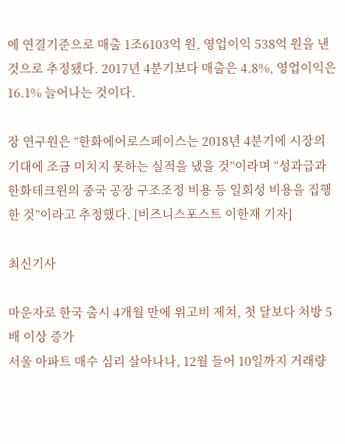에 연결기준으로 매출 1조6103억 원, 영업이익 538억 원을 낸 것으로 추정됐다. 2017년 4분기보다 매출은 4.8%, 영업이익은 16.1% 늘어나는 것이다.

장 연구원은 “한화에어로스페이스는 2018년 4분기에 시장의 기대에 조금 미치지 못하는 실적을 냈을 것”이라며 “성과급과 한화테크윈의 중국 공장 구조조정 비용 등 일회성 비용을 집행한 것”이라고 추정했다. [비즈니스포스트 이한재 기자]

최신기사

마운자로 한국 출시 4개월 만에 위고비 제쳐, 첫 달보다 처방 5배 이상 증가
서울 아파트 매수 심리 살아나나, 12월 들어 10일까지 거래량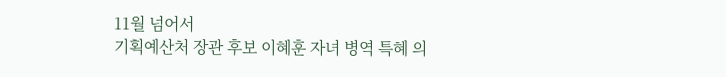11월 넘어서
기획예산처 장관 후보 이혜훈 자녀 병역 특혜 의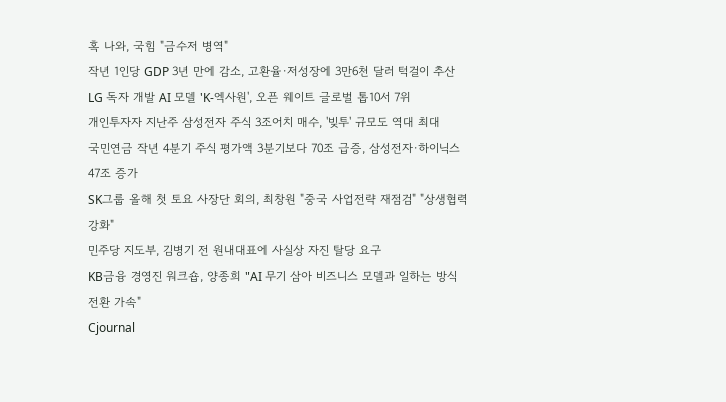혹 나와, 국힘 "금수저 병역"
작년 1인당 GDP 3년 만에 감소, 고환율·저성장에 3만6천 달러 턱걸이 추산
LG 독자 개발 AI 모델 'K-엑사원', 오픈 웨이트 글로벌 톱10서 7위
개인투자자 지난주 삼성전자 주식 3조어치 매수, '빚투' 규모도 역대 최대
국민연금 작년 4분기 주식 평가액 3분기보다 70조 급증, 삼성전자·하이닉스 47조 증가
SK그룹 올해 첫 토요 사장단 회의, 최창원 "중국 사업전략 재점검" "상생협력 강화"
민주당 지도부, 김병기 전 원내대표에 사실상 자진 탈당 요구
KB금융 경영진 워크숍, 양종희 "AI 무기 삼아 비즈니스 모델과 일하는 방식 전환 가속"
Cjournal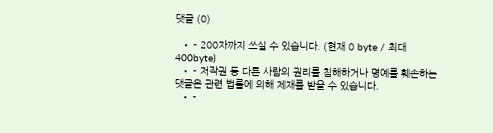댓글 (0)

  • - 200자까지 쓰실 수 있습니다. (현재 0 byte / 최대 400byte)
  • - 저작권 등 다른 사람의 권리를 침해하거나 명예를 훼손하는 댓글은 관련 법률에 의해 제재를 받을 수 있습니다.
  • -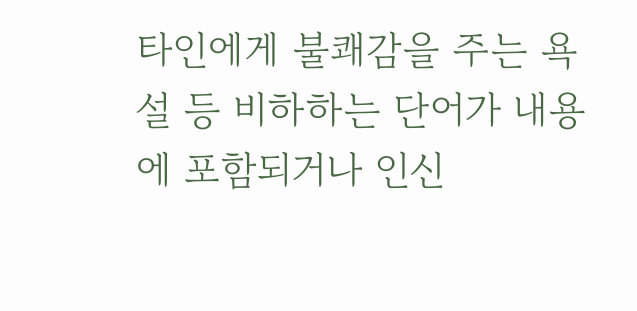타인에게 불쾌감을 주는 욕설 등 비하하는 단어가 내용에 포함되거나 인신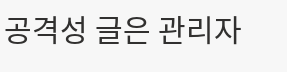공격성 글은 관리자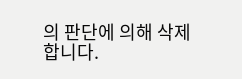의 판단에 의해 삭제 합니다.